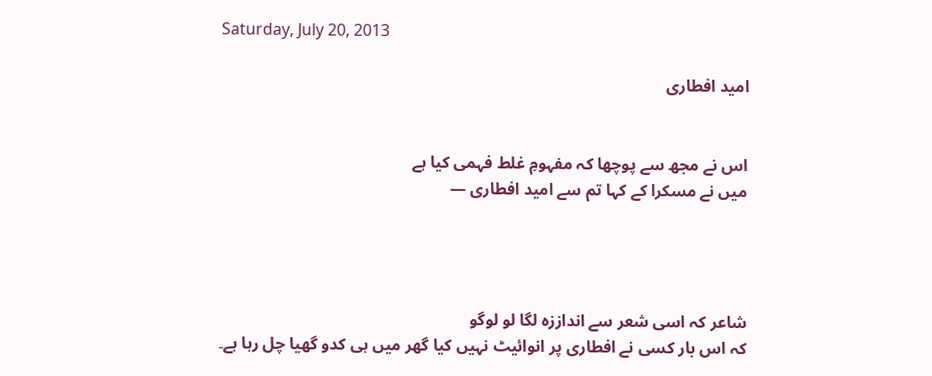Saturday, July 20, 2013

امید افطاری


اس نے مجھ سے پوچھا کہ مفہومِ غلط فہمی کیا ہے
میں نے مسکرا کے کہا تم سے امید افطاری —




شاعر کہ اسی شعر سے انداززہ لگا لو لوگو
کہ اس بار کسی نے افطاری پر انوائیٹ نہیں کیا گھر میں ہی کدو گھیا چل رہا ہے۔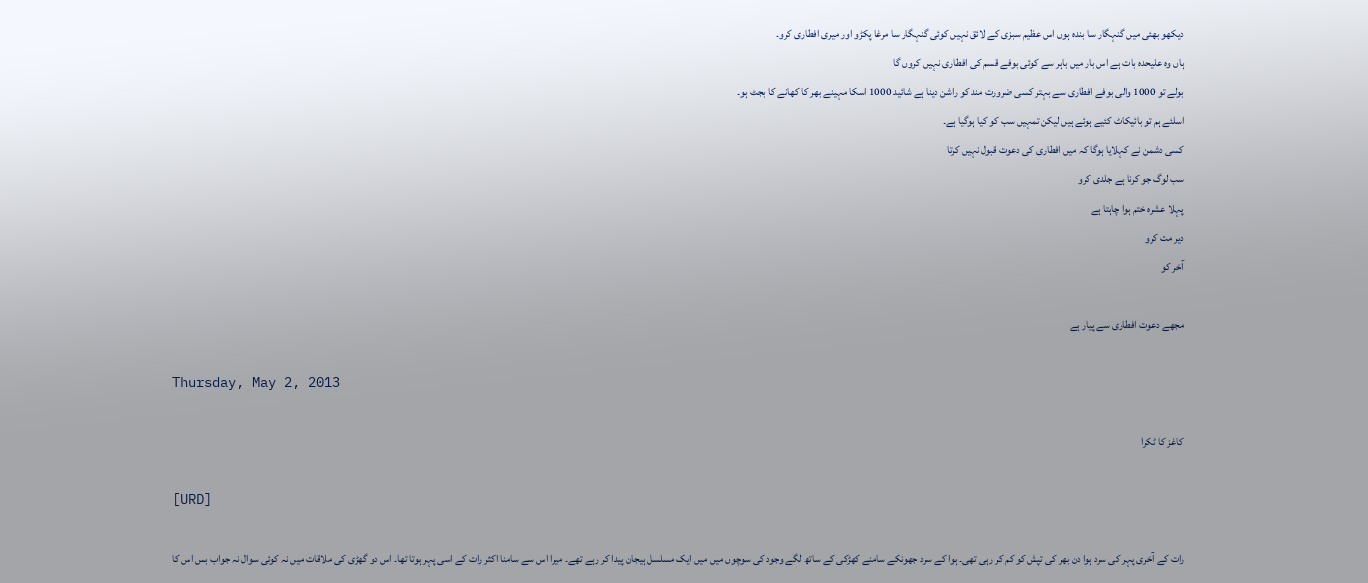دیکھو بھئی میں گنہگار سا بندہ ہوں اس عظیم سبزی کے لائق نہیں کوئی گنہگار سا مرغا پکڑو اور میری افطاری کرو۔
ہاں وہ علیحدہ بات ہے اس بار میں باہر سے کوئی بوفے قسم کی افطاری نہیں کروں گا
بولے تو 1000 والی بوفے افطاری سے بہتر کسی ضرورت مند کو راشن دینا ہے شائید 1000 اسکا مہینے بھر کا کھانے کا بجٹ ہو۔
اسلئے ہم تو بائیکاٹ کئیے ہوئے ہیں لیکن تمہیں سب کو کیا ہوگیا ہے۔
کسی دشمن نے کہلایا ہوگا کہ میں افطاری کی دعوت قبول نہیں کرتا
سب لوگ جو کرنا ہے جلدی کرو
پہلا عشرہ ختم ہوا چاہتا ہے
دیر مت کرو
آخر کو

مجھے دعوت افطاری سے پیار ہے

Thursday, May 2, 2013

کاغز کا ٹکرا

[URD]

رات کے آخری پہر کی سرد ہوا دن بھر کی تپش کو کم کر رہی تھی۔ ہوا کے سرد جھونکے سامنے کھڑکی کے ساتھ لگے وجود کی سوچوں میں میں ایک مسلسل ہیجان پیدا کر رہے تھے۔ میرا اس سے سامنا اکثر رات کے اسی پہر ہوتا تھا۔ اس دو گھڑی کی ملاقات میں نہ کوئی سوال نہ جواب بس اس کا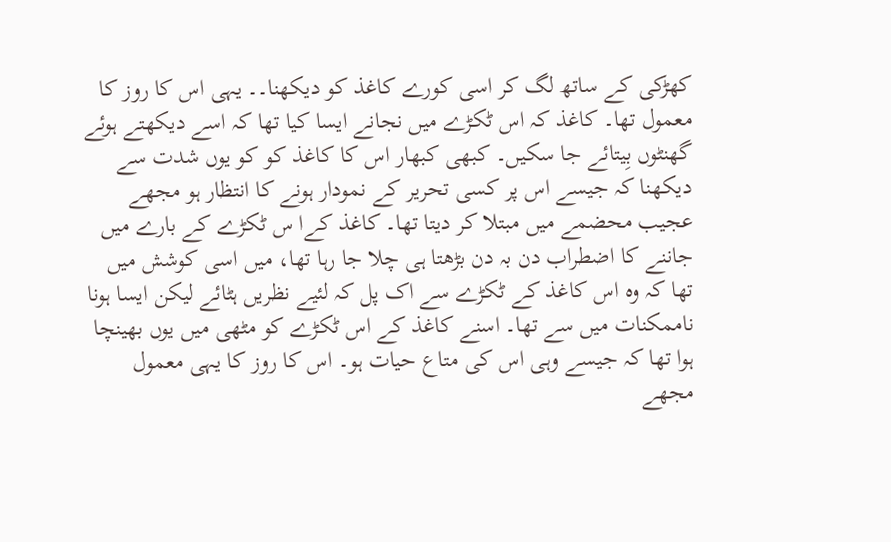کھڑکی کے ساتھ لگ کر اسی کورے کاغذ کو دیکھنا۔۔ یہی اس کا روز کا معمول تھا۔ کاغذ کہ اس ٹکڑے میں نجانے ایسا کیا تھا کہ اسے دیکھتے ہوئے گھنٹوں بِیتائے جا سکیں۔ کبھی کبھار اس کا کاغذ کو کو یوں شدت سے دیکھنا کہ جیسے اس پر کسی تحریر کے نمودار ہونے کا انتظار ہو مجھے عجیب محضمے میں مبتلا کر دیتا تھا۔ کاغذ کےا س ٹکڑے کے بارے میں جاننے کا اضطراب دن بہ دن بڑھتا ہی چلا جا رہا تھا، میں اسی کوشش میں تھا کہ وہ اس کاغذ کے ٹکڑے سے اک پل کہ لئیے نظریں ہٹائے لیکن ایسا ہونا ناممکنات میں سے تھا۔ اسنے کاغذ کے اس ٹکڑے کو مٹھی میں یوں بھینچا ہوا تھا کہ جیسے وہی اس کی متاع حیات ہو۔ اس کا روز کا یہی معمول مجھے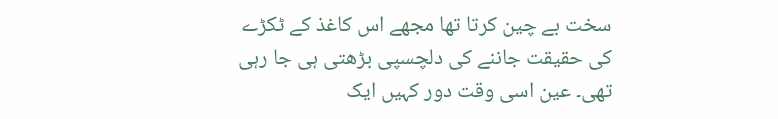سخت بے چین کرتا تھا مجھے اس کاغذ کے ٹکڑے کی حقیقت جاننے کی دلچسپی بڑھتی ہی جا رہی تھی۔ عین اسی وقت دور کہیں ایک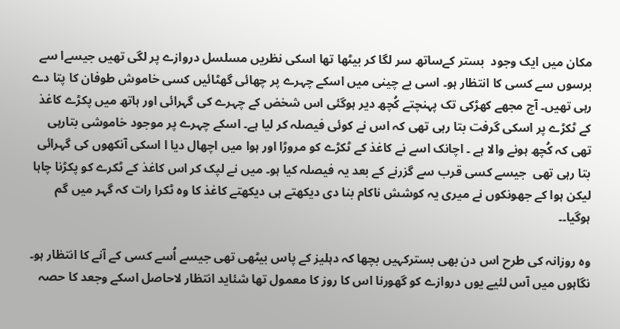مکان میں ایک وجود  بستر کےساتھ سر لگا کر بیٹھا تھا اسکی نظریں مسلسل دروازے پر لگی تھیں جیسےا سے برسوں سے کسی کا انتظار ہو۔ اسی بے چینی میں اسکے چہرے پر چھائی گھٹائیں کسی خاموش طوفان کا پتا دے رہی تھیں۔ آج مجھے کھڑکی تک پہنچتے کُچھ دیر ہوگئی اس شخض کے چہرے کی گہرائی اور ہاتھ میں پکڑے کاغذ کے ٹکڑے پر اسکی گرفت بتا رہی تھی کہ اس نے کوئی فیصلہ کر لیا ہے۔ اسکے چہرے پر موجود خاموشی بتارہی تھی کہ کُچھ ہونے والا ہے ۔ اچانک اسے نے کاغذ کے ٹکڑے کو مروڑا اور ہوا میں اچھال دیا ا اسکی آنکھوں کی گہرائی بتا رہی تھی  جیسے کسی قرب سے گزرنے کے بعد یہ فیصلہ کیا ہو۔ میں نے لپک کر اس کاغذ کے ٹکرے کو پکڑنا چاہا لیکن ہوا کے جھونکوں نے میری یہ کوشش ناکام بنا دی دیکھتے ہی دیکھتے کاغذ کا وہ ٹکرا رات کہ گہر میں گم ہوگیا۔۔

وہ روزانہ کی طرح اس دن بھی بسترکہیں بچھا کہ دہلیز کے پاس بیٹھی تھی جیسے اُسے کسی کے آنے کا انتظار ہو۔  نگاہوں میں آس لئیے یوں دروازے کو گھورنا اس کا روز کا معمول تھا شئاید انتظار لاحاصل اسکے وجعد کا حصہ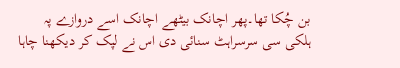بن چُکا تھا۔پھر اچانک بیٹھے اچانک اسے دروازے پہ ہلکی سی سرسراہٹ سنائی دی اس نے لپک کر دیکھنا چاہا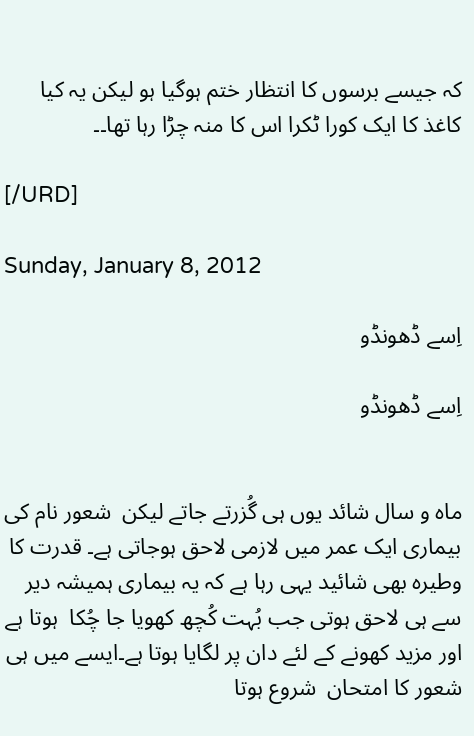کہ جیسے برسوں کا انتظار ختم ہوگیا ہو لیکن یہ کیا کاغذ کا ایک کورا ٹکرا اس کا منہ چڑا رہا تھا۔۔

[/URD]

Sunday, January 8, 2012

اِسے ڈھونڈو

اِسے ڈھونڈو


ماہ و سال شائد یوں ہی گُزرتے جاتے لیکن  شعور نام کی بیماری ایک عمر میں لازمی لاحق ہوجاتی ہے۔ قدرت کا وطیرہ بھی شائید یہی رہا ہے کہ یہ بیماری ہمیشہ دیر سے ہی لاحق ہوتی جب بُہت کُچھ کھویا جا چُکا  ہوتا ہے اور مزید کھونے کے لئے دان پر لگایا ہوتا ہے۔ایسے میں ہی شعور کا امتحان  شروع ہوتا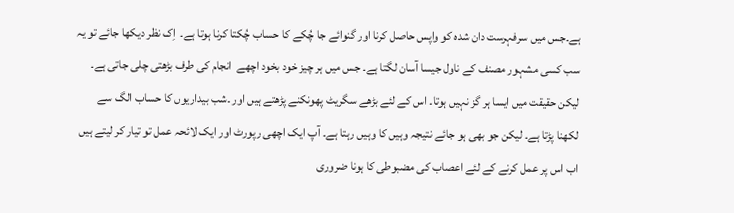ہے۔جس میں سرفہرست دان شدہ کو واپس حاصل کرنا اور گنوائے جا چُکے کا حساب چُکتا کرنا ہوتا ہے۔  اِک نظر دیکھا جائے تو یہ سب کسی مشہور مصنف کے ناول جیسا آسان لگتا ہے۔ جس میں ہر چیز خود بخود اچھے  انجام کی طرف بڑھتی چلی جاتی ہے۔ لیکن حقیقت میں ایسا ہر گز نہیں ہوتا۔ اس کے لئے بڑھے سگریٹ پھونکنے پڑھتے ہیں اور ۔شب بیداریوں کا حساب الگ سے لکھنا پڑتا ہے۔ لیکن جو بھی ہو جائے نتیجہ وہیں کا وہیں رہتا ہے۔ آپ ایک اچھی رپورٹ اور ایک لائحہ عمل تو تیار کر لیتے ہیں اب اس پر عمل کرنے کے لئے اعصاب کی مضبوطی کا ہونا ضروری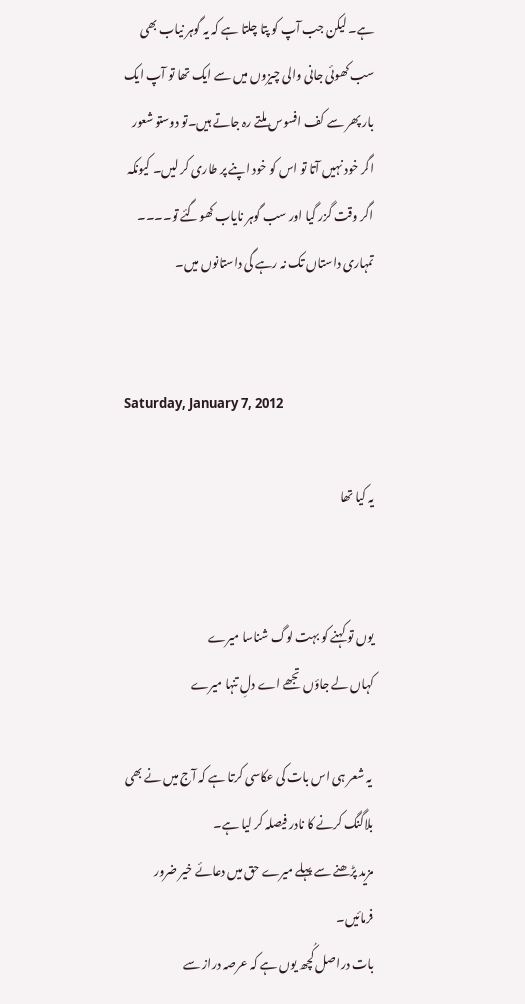ہے۔ لیکن جب آپ کو پتا چلتا ہے کہ یہ گوہر نیاب بھی سب کھوئی جانی والی چیزوں میں سے ایک تھا تو آپ ایک بار پھر سے کف افسوس ملتے رہ جاتے ہیں۔تو دوستو شعور اگر خود نہیں آتا تو اس کو خود اپنے پر طاری کر لیں۔ کیونکہ  اگر وقت گزر گیا اور سب گوہر نایاب کھوگئے تو۔۔۔۔ تمہاری داستاں تک نہ رہے گی داستانوں میں۔


Saturday, January 7, 2012

یہ کیا تھا


یوں تو کہنے کو بہت لوگ شناسا میرے
کہاں لے جاؤں تجھے اے دلِ تنہا میرے

 یہ شعر ہی اس بات کی عکاسی کرتا ہے کہ آج میں نے بھی بلاگنگ کرنے کا نادر فیصلہ کر لیا ہے۔
مزید پڑھنے سے پہلے میرے حق میں دعائے خیر ضرور  فرمائیں۔
بات دراصل کُچھ یوں ہے کہ عرصہ دراز سے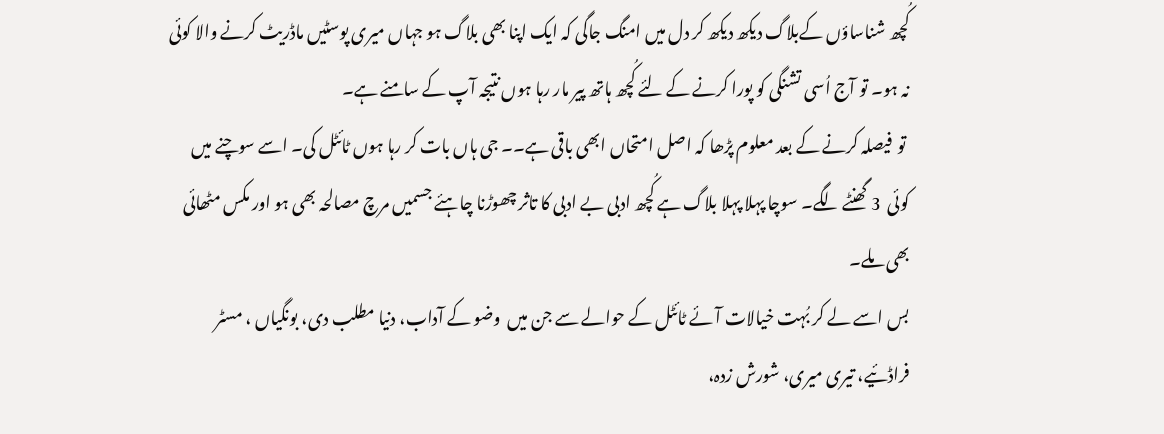کُچھ شناساؤں کےبلاگ دیکھ دیکھ کر دل میں امنگ جاگی کہ ایک اپنا بھی بلاگ ہو جہاں میری پوسٹیں ماڈریٹ کرنے والا کوئی نہ ہو۔ تو آج اُسی تشنگی کو پورا کرنے کے لئے کُچھ ہاتھ پیر مار رہا ہوں نتیجہ آپ کے سامنے ہے۔
 تو  فیصلہ کرنے کے بعد معلوم پڑھا کہ اصل امتحاں ابھی باقی ہے۔۔ جی ہاں بات کر رہا ہوں ٹائٹل کی۔ اسے سوچنے میں کوئی  3 گھنٹے لگے۔ سوچا پہلا پہلا بلاگ ہے کُچھ ادبی بے ادبی کا تاثر چھوڑنا چاہئے جسمیں مرچ مصالحہ بھی ہو اور مکس مٹھائی بھی ملے۔
بس اسے لے کر بُہت خیالات آئے ٹائٹل کے حوالے سے جن میں  وضو کے آداب، دنیا مطلب دی، بونگیاں ، مسٹر فراڈئیے، تیری میری، شورش زدہ،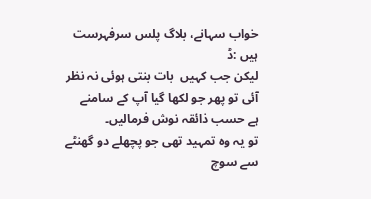خواب سہانے، بلاگ پلس سرفہرست ہیں :ڈ
لیکن جب کہیں  بات بنتی ہوئی نہ نظر آئی تو پھر جو لکھا گیا آپ کے سامنے  ہے حسب ذائقہ نوش فرمالیں۔
تو یہ وہ تمہید تھی جو پچھلے دو گھنٹے سے سوچ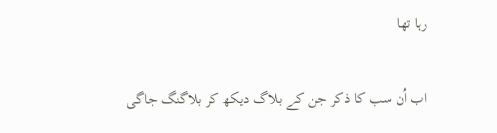رہا تھا

اب اُن سب کا ذکر جن کے بلاگ دیکھ کر بلاگنگ جاگی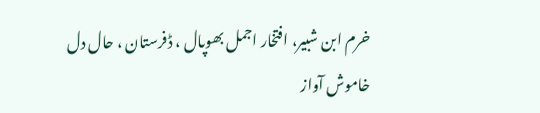خرم ابن شبیر، افتخار اجمل بھوپال ، ڈفرستان ، حال دل خاموش آواز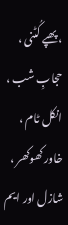، پھپے کُٹنی ، حجابِ شب ، انکل ٹام ،  خاور کھوکھر ، شازل اور ایم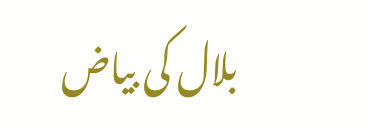بلال کی بیاض